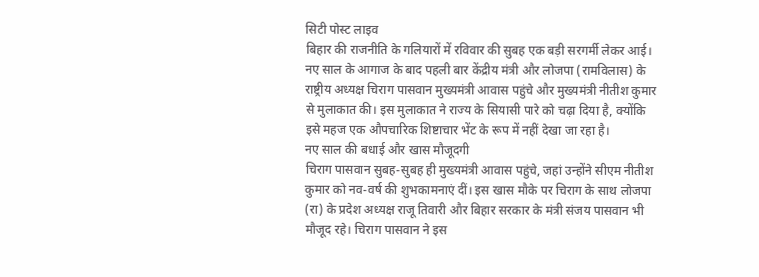सिटी पोस्ट लाइव
बिहार की राजनीति के गलियारों में रविवार की सुबह एक बड़ी सरगर्मी लेकर आई। नए साल के आगाज के बाद पहली बार केंद्रीय मंत्री और लोजपा (रामविलास) के राष्ट्रीय अध्यक्ष चिराग पासवान मुख्यमंत्री आवास पहुंचे और मुख्यमंत्री नीतीश कुमार से मुलाकात की। इस मुलाकात ने राज्य के सियासी पारे को चढ़ा दिया है, क्योंकि इसे महज एक औपचारिक शिष्टाचार भेंट के रूप में नहीं देखा जा रहा है।
नए साल की बधाई और खास मौजूदगी
चिराग पासवान सुबह-सुबह ही मुख्यमंत्री आवास पहुंचे, जहां उन्होंने सीएम नीतीश कुमार को नव-वर्ष की शुभकामनाएं दीं। इस खास मौके पर चिराग के साथ लोजपा (रा) के प्रदेश अध्यक्ष राजू तिवारी और बिहार सरकार के मंत्री संजय पासवान भी मौजूद रहे। चिराग पासवान ने इस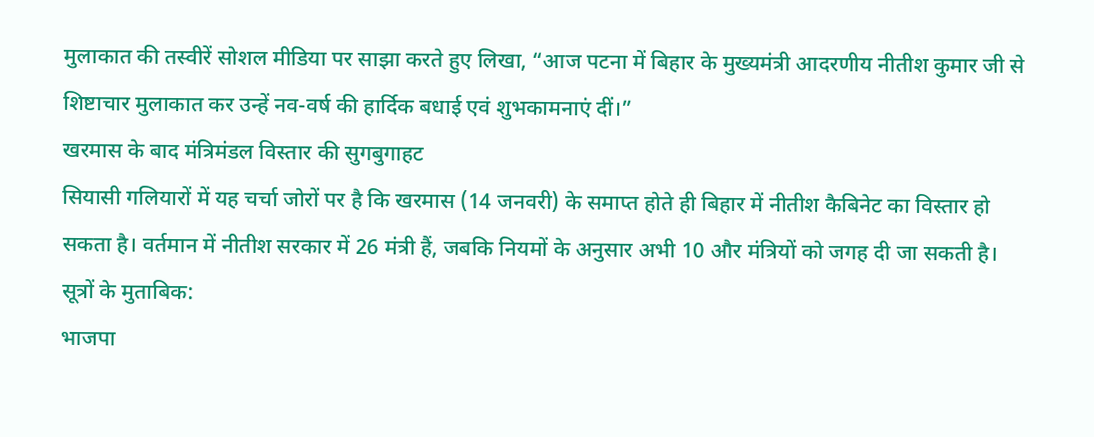मुलाकात की तस्वीरें सोशल मीडिया पर साझा करते हुए लिखा, “आज पटना में बिहार के मुख्यमंत्री आदरणीय नीतीश कुमार जी से शिष्टाचार मुलाकात कर उन्हें नव-वर्ष की हार्दिक बधाई एवं शुभकामनाएं दीं।”
खरमास के बाद मंत्रिमंडल विस्तार की सुगबुगाहट
सियासी गलियारों में यह चर्चा जोरों पर है कि खरमास (14 जनवरी) के समाप्त होते ही बिहार में नीतीश कैबिनेट का विस्तार हो सकता है। वर्तमान में नीतीश सरकार में 26 मंत्री हैं, जबकि नियमों के अनुसार अभी 10 और मंत्रियों को जगह दी जा सकती है। सूत्रों के मुताबिक:
भाजपा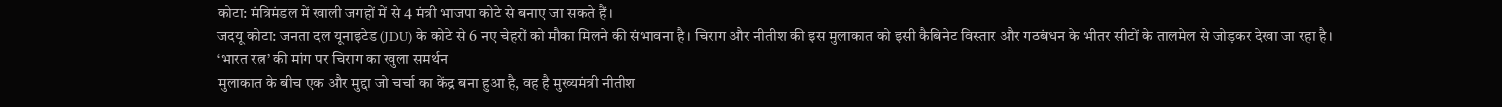कोटा: मंत्रिमंडल में खाली जगहों में से 4 मंत्री भाजपा कोटे से बनाए जा सकते हैं।
जदयू कोटा: जनता दल यूनाइटेड (JDU) के कोटे से 6 नए चेहरों को मौका मिलने की संभावना है। चिराग और नीतीश की इस मुलाकात को इसी कैबिनेट विस्तार और गठबंधन के भीतर सीटों के तालमेल से जोड़कर देखा जा रहा है।
‘भारत रत्न’ की मांग पर चिराग का खुला समर्थन
मुलाकात के बीच एक और मुद्दा जो चर्चा का केंद्र बना हुआ है, वह है मुख्यमंत्री नीतीश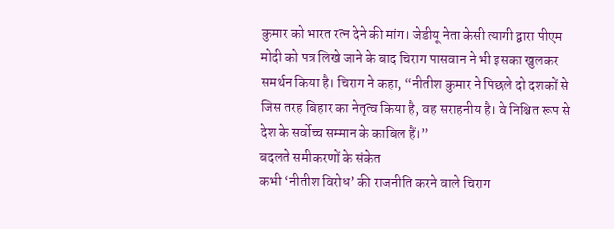कुमार को भारत रत्न देने की मांग। जेडीयू नेता केसी त्यागी द्वारा पीएम मोदी को पत्र लिखे जाने के बाद चिराग पासवान ने भी इसका खुलकर समर्थन किया है। चिराग ने कहा, “नीतीश कुमार ने पिछले दो दशकों से जिस तरह बिहार का नेतृत्व किया है, वह सराहनीय है। वे निश्चित रूप से देश के सर्वोच्च सम्मान के काबिल हैं।”
बदलते समीकरणों के संकेत
कभी ‘नीतीश विरोध’ की राजनीति करने वाले चिराग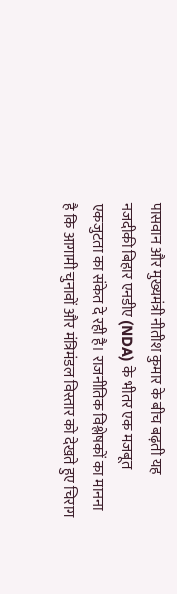पासवान और मुख्यमंत्री नीतीश कुमार के बीच बढ़ती यह नजदीकी बिहार एनडीए (NDA) के भीतर एक मजबूत एकजुटता का संकेत दे रही है। राजनीतिक विश्लेषकों का मानना है कि आगामी चुनावों और मंत्रिमंडल विस्तार को देखते हुए चिराग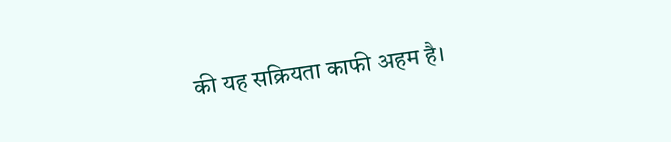की यह सक्रियता काफी अहम है।